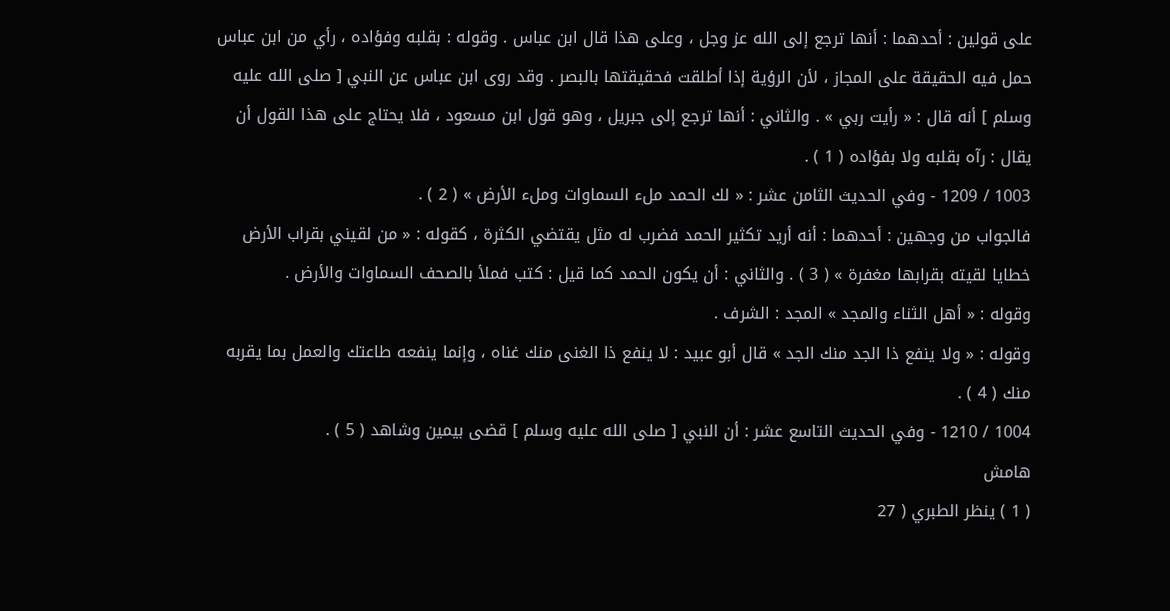على قولين : أحدهما : أنها ترجع إلى الله عز وجل ، وعلى هذا قال ابن عباس . وقوله : بقلبه وفؤاده ، رأي من ابن عباس حمل فيه الحقيقة على المجاز ، لأن الرؤية إذا أطلقت فحقيقتها بالبصر . وقد روى ابن عباس عن النبي [ صلى الله عليه وسلم ] أنه قال : « رأيت ربي » . والثاني : أنها ترجع إلى جبريل ، وهو قول ابن مسعود ، فلا يحتاج على هذا القول أن يقال : رآه بقلبه ولا بفؤاده ( 1 ) .
1003 / 1209 - وفي الحديث الثامن عشر : « لك الحمد ملء السماوات وملء الأرض » ( 2 ) .
فالجواب من وجهين : أحدهما : أنه أريد تكثير الحمد فضرب له مثل يقتضي الكثرة ، كقوله : « من لقيني بقراب الأرض خطايا لقيته بقرابها مغفرة » ( 3 ) . والثاني : أن يكون الحمد كما قيل : كتب فملأ بالصحف السماوات والأرض .
وقوله : « أهل الثناء والمجد » المجد : الشرف .
وقوله : « ولا ينفع ذا الجد منك الجد » قال أبو عبيد : لا ينفع ذا الغنى منك غناه ، وإنما ينفعه طاعتك والعمل بما يقربه منك ( 4 ) .
1004 / 1210 - وفي الحديث التاسع عشر : أن النبي [ صلى الله عليه وسلم ] قضى بيمين وشاهد ( 5 ) .
هامش
( 1 ) ينظر الطبري ( 27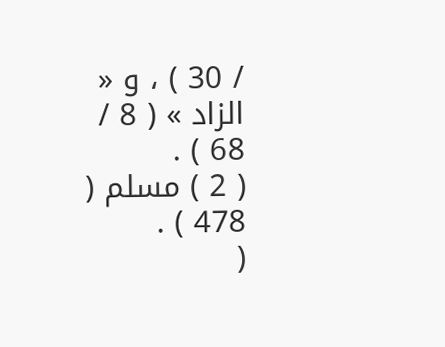/ 30 ) ، و « الزاد » ( 8 / 68 ) .
( 2 ) مسلم ( 478 ) .
(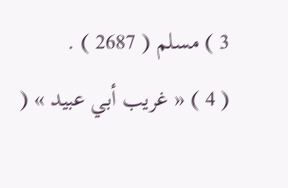3 ) مسلم ( 2687 ) .
( 4 ) « غريب أبي عبيد » (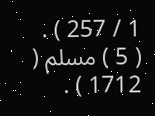1 / 257 ) .
( 5 ) مسلم ( 1712 ) .